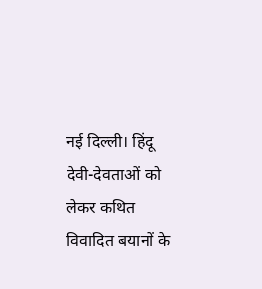नई दिल्ली। हिंदू देवी-देवताओं को लेकर कथित विवादित बयानों के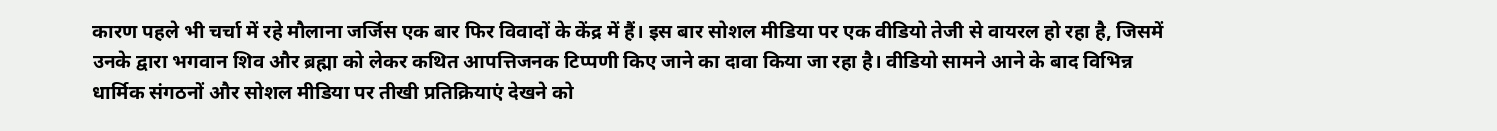कारण पहले भी चर्चा में रहे मौलाना जर्जिस एक बार फिर विवादों के केंद्र में हैं। इस बार सोशल मीडिया पर एक वीडियो तेजी से वायरल हो रहा है, जिसमें उनके द्वारा भगवान शिव और ब्रह्मा को लेकर कथित आपत्तिजनक टिप्पणी किए जाने का दावा किया जा रहा है। वीडियो सामने आने के बाद विभिन्न धार्मिक संगठनों और सोशल मीडिया पर तीखी प्रतिक्रियाएं देखने को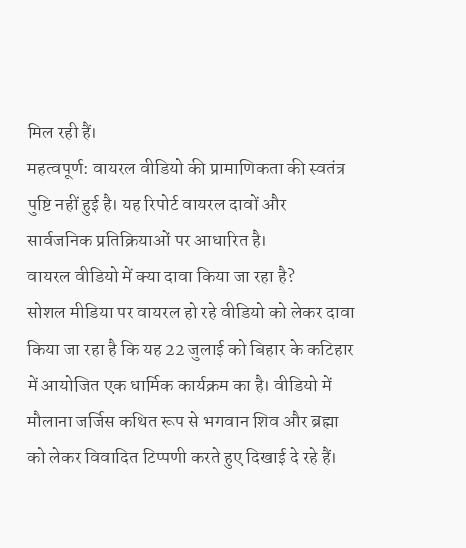मिल रही हैं।
महत्वपूर्ण: वायरल वीडियो की प्रामाणिकता की स्वतंत्र पुष्टि नहीं हुई है। यह रिपोर्ट वायरल दावों और सार्वजनिक प्रतिक्रियाओं पर आधारित है।
वायरल वीडियो में क्या दावा किया जा रहा है?
सोशल मीडिया पर वायरल हो रहे वीडियो को लेकर दावा किया जा रहा है कि यह 22 जुलाई को बिहार के कटिहार में आयोजित एक धार्मिक कार्यक्रम का है। वीडियो में मौलाना जर्जिस कथित रूप से भगवान शिव और ब्रह्मा को लेकर विवादित टिप्पणी करते हुए दिखाई दे रहे हैं।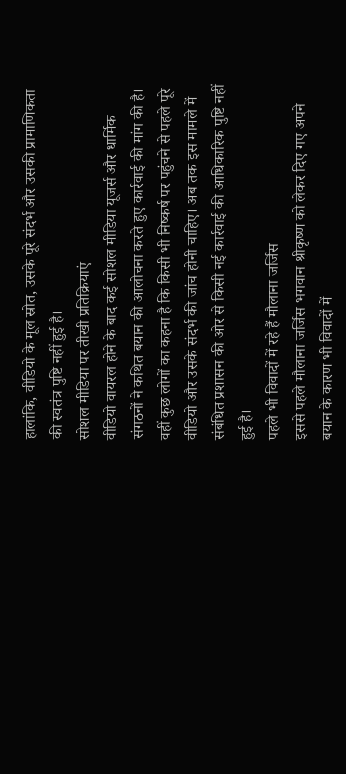हालांकि, वीडियो के मूल स्रोत, उसके पूरे संदर्भ और उसकी प्रामाणिकता की स्वतंत्र पुष्टि नहीं हुई है।
सोशल मीडिया पर तीखी प्रतिक्रियाएं
वीडियो वायरल होने के बाद कई सोशल मीडिया यूजर्स और धार्मिक संगठनों ने कथित बयान की आलोचना करते हुए कार्रवाई की मांग की है। वहीं कुछ लोगों का कहना है कि किसी भी निष्कर्ष पर पहुंचने से पहले पूरे वीडियो और उसके संदर्भ की जांच होनी चाहिए। अब तक इस मामले में संबंधित प्रशासन की ओर से किसी नई कार्रवाई की आधिकारिक पुष्टि नहीं हुई है।
पहले भी विवादों में रहे हैं मौलाना जर्जिस
इससे पहले मौलाना जर्जिस भगवान श्रीकृष्ण को लेकर दिए गए अपने बयान के कारण भी विवादों में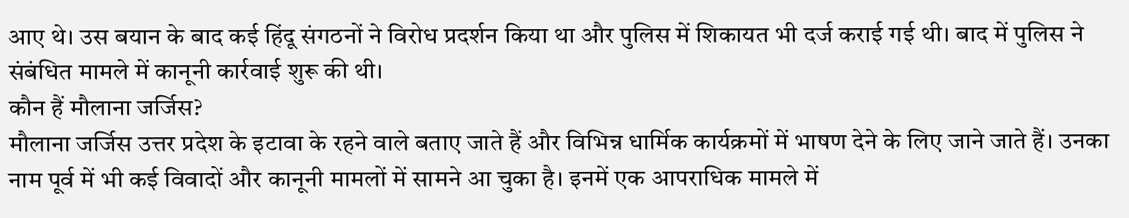आए थे। उस बयान के बाद कई हिंदू संगठनों ने विरोध प्रदर्शन किया था और पुलिस में शिकायत भी दर्ज कराई गई थी। बाद में पुलिस ने संबंधित मामले में कानूनी कार्रवाई शुरू की थी।
कौन हैं मौलाना जर्जिस?
मौलाना जर्जिस उत्तर प्रदेश के इटावा के रहने वाले बताए जाते हैं और विभिन्न धार्मिक कार्यक्रमों में भाषण देने के लिए जाने जाते हैं। उनका नाम पूर्व में भी कई विवादों और कानूनी मामलों में सामने आ चुका है। इनमें एक आपराधिक मामले में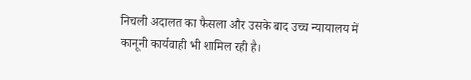निचली अदालत का फैसला और उसके बाद उच्च न्यायालय में कानूनी कार्यवाही भी शामिल रही है।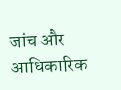जांच और आधिकारिक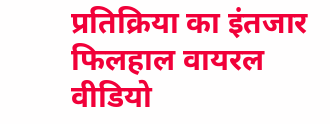प्रतिक्रिया का इंतजार
फिलहाल वायरल वीडियो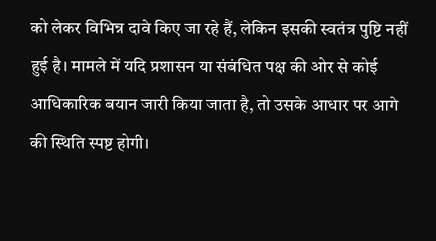को लेकर विभिन्न दावे किए जा रहे हैं, लेकिन इसकी स्वतंत्र पुष्टि नहीं हुई है। मामले में यदि प्रशासन या संबंधित पक्ष की ओर से कोई आधिकारिक बयान जारी किया जाता है, तो उसके आधार पर आगे की स्थिति स्पष्ट होगी।